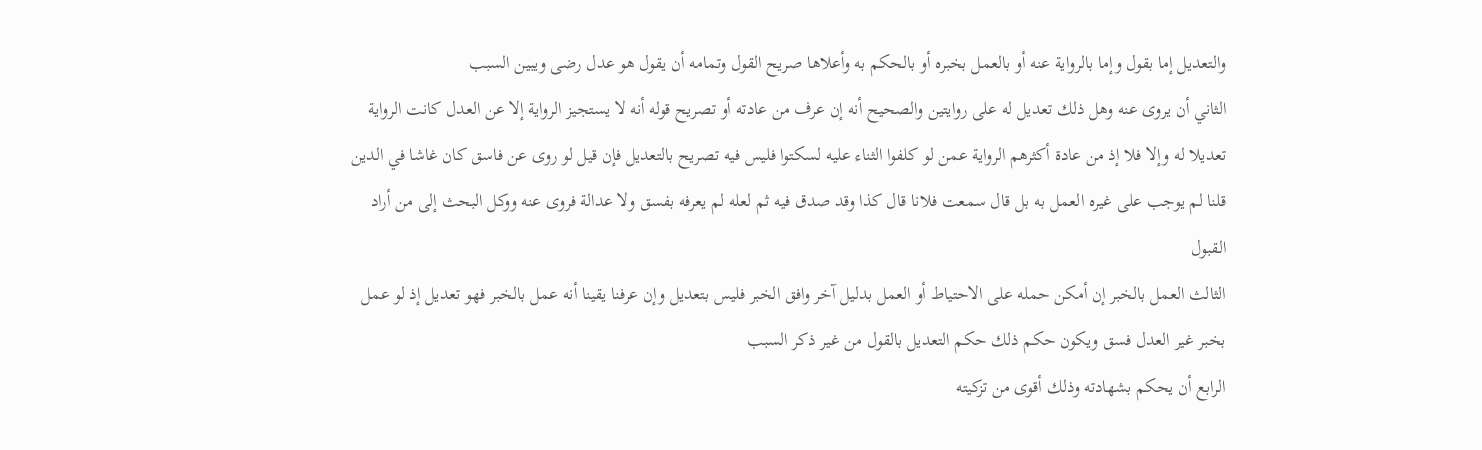والتعديل إما بقول وإما بالرواية عنه أو بالعمل بخبره أو بالحكم به وأعلاها صريح القول وتمامه أن يقول هو عدل رضى ويبين السبب
الثاني أن يروى عنه وهل ذلك تعديل له على روايتين والصحيح أنه إن عرف من عادته أو تصريح قوله أنه لا يستجيز الرواية إلا عن العدل كانت الرواية تعديلا له وإلا فلا إذ من عادة أكثرهم الرواية عمن لو كلفوا الثناء عليه لسكتوا فليس فيه تصريح بالتعديل فإن قيل لو روى عن فاسق كان غاشا في الدين قلنا لم يوجب على غيره العمل به بل قال سمعت فلانا قال كذا وقد صدق فيه ثم لعله لم يعرفه بفسق ولا عدالة فروى عنه ووكل البحث إلى من أراد القبول
الثالث العمل بالخبر إن أمكن حمله على الاحتياط أو العمل بدليل آخر وافق الخبر فليس بتعديل وإن عرفنا يقينا أنه عمل بالخبر فهو تعديل إذ لو عمل بخبر غير العدل فسق ويكون حكم ذلك حكم التعديل بالقول من غير ذكر السبب
الرابع أن يحكم بشهادته وذلك أقوى من تزكيته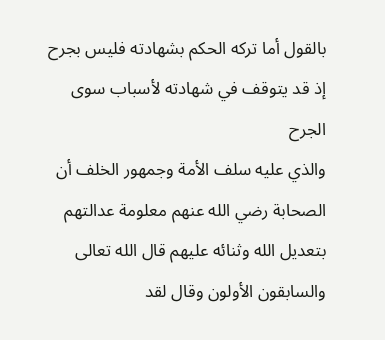بالقول أما تركه الحكم بشهادته فليس بجرح إذ قد يتوقف في شهادته لأسباب سوى الجرح
والذي عليه سلف الأمة وجمهور الخلف أن الصحابة رضي الله عنهم معلومة عدالتهم بتعديل الله وثنائه عليهم قال الله تعالى والسابقون الأولون وقال لقد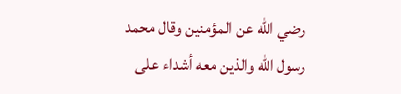رضي الله عن المؤمنين وقال محمد رسول الله والذين معه أشداء على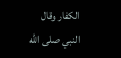الكفار وقال النبي صلى الله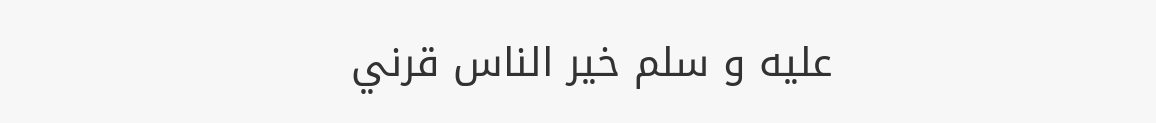عليه و سلم خير الناس قرني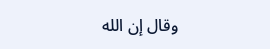وقال إن الله